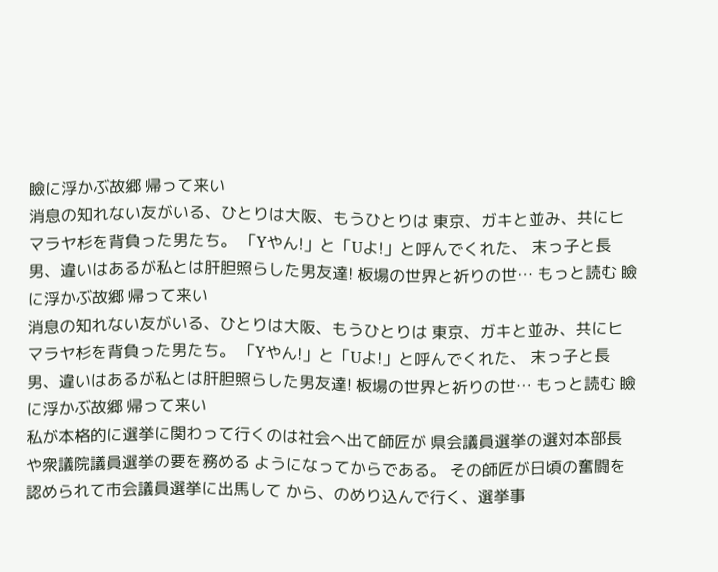瞼に浮かぶ故郷 帰って来い
消息の知れない友がいる、ひとりは大阪、もうひとりは 東京、ガキと並み、共にヒマラヤ杉を背負った男たち。 「Yやん!」と「Uよ!」と呼んでくれた、 末っ子と長男、違いはあるが私とは肝胆照らした男友達! 板場の世界と祈りの世… もっと読む 瞼に浮かぶ故郷 帰って来い
消息の知れない友がいる、ひとりは大阪、もうひとりは 東京、ガキと並み、共にヒマラヤ杉を背負った男たち。 「Yやん!」と「Uよ!」と呼んでくれた、 末っ子と長男、違いはあるが私とは肝胆照らした男友達! 板場の世界と祈りの世… もっと読む 瞼に浮かぶ故郷 帰って来い
私が本格的に選挙に関わって行くのは社会へ出て師匠が 県会議員選挙の選対本部長や衆議院議員選挙の要を務める ようになってからである。 その師匠が日頃の奮闘を認められて市会議員選挙に出馬して から、のめり込んで行く、選挙事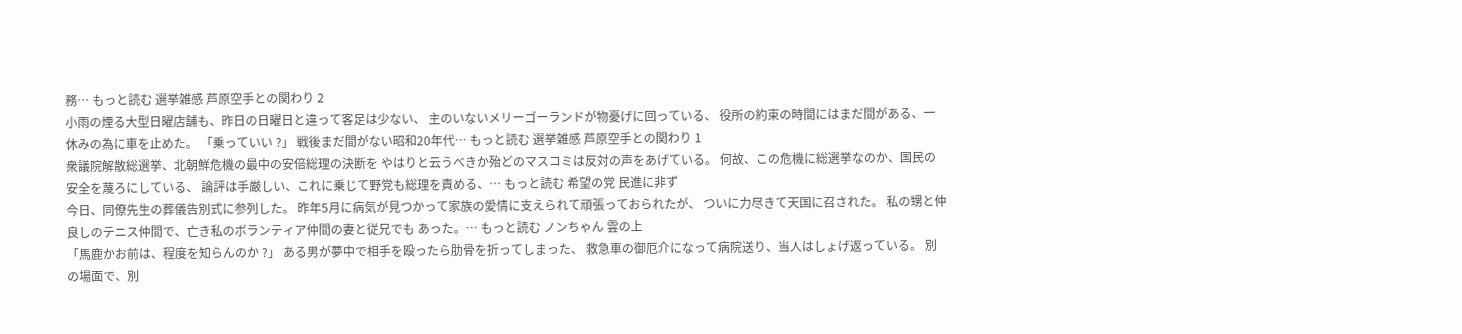務… もっと読む 選挙雑感 芦原空手との関わり 2
小雨の煙る大型日曜店舗も、昨日の日曜日と違って客足は少ない、 主のいないメリーゴーランドが物憂げに回っている、 役所の約束の時間にはまだ間がある、一休みの為に車を止めた。 「乗っていい ?」 戦後まだ間がない昭和20年代… もっと読む 選挙雑感 芦原空手との関わり 1
衆議院解散総選挙、北朝鮮危機の最中の安倍総理の決断を やはりと云うべきか殆どのマスコミは反対の声をあげている。 何故、この危機に総選挙なのか、国民の安全を蔑ろにしている、 論評は手厳しい、これに乗じて野党も総理を責める、… もっと読む 希望の党 民進に非ず
今日、同僚先生の葬儀告別式に参列した。 昨年5月に病気が見つかって家族の愛情に支えられて頑張っておられたが、 ついに力尽きて天国に召された。 私の甥と仲良しのテニス仲間で、亡き私のボランティア仲間の妻と従兄でも あった。… もっと読む ノンちゃん 雲の上
「馬鹿かお前は、程度を知らんのか ?」 ある男が夢中で相手を殴ったら肋骨を折ってしまった、 救急車の御厄介になって病院送り、当人はしょげ返っている。 別の場面で、別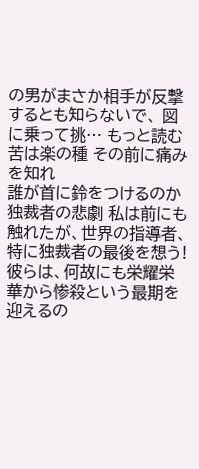の男がまさか相手が反撃するとも知らないで、 図に乗って挑… もっと読む 苦は楽の種 その前に痛みを知れ
誰が首に鈴をつけるのか 独裁者の悲劇 私は前にも触れたが、世界の指導者、特に独裁者の最後を想う! 彼らは、何故にも栄耀栄華から惨殺という最期を迎えるの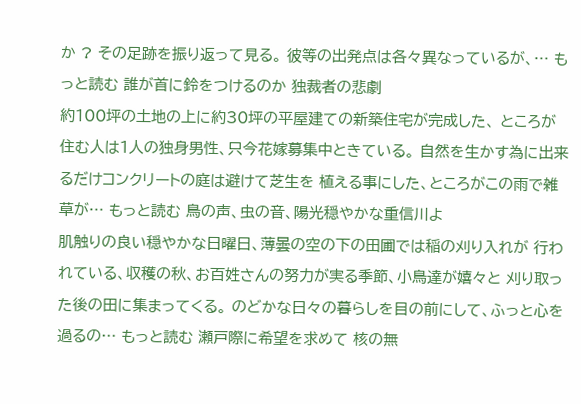か ? その足跡を振り返って見る。 彼等の出発点は各々異なっているが、… もっと読む 誰が首に鈴をつけるのか 独裁者の悲劇
約100坪の土地の上に約30坪の平屋建ての新築住宅が完成した、 ところが住む人は1人の独身男性、只今花嫁募集中ときている。 自然を生かす為に出来るだけコンクリートの庭は避けて芝生を 植える事にした、ところがこの雨で雑草が… もっと読む 鳥の声、虫の音、陽光穏やかな重信川よ
肌触りの良い穏やかな日曜日、薄曇の空の下の田圃では稲の刈り入れが 行われている、収穫の秋、お百姓さんの努力が実る季節、小鳥達が嬉々と 刈り取った後の田に集まってくる。 のどかな日々の暮らしを目の前にして、ふっと心を過るの… もっと読む 瀬戸際に希望を求めて 核の無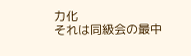力化
それは同級会の最中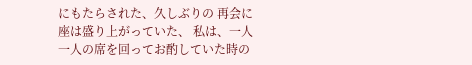にもたらされた、久しぶりの 再会に座は盛り上がっていた、 私は、一人一人の席を回ってお酌していた時の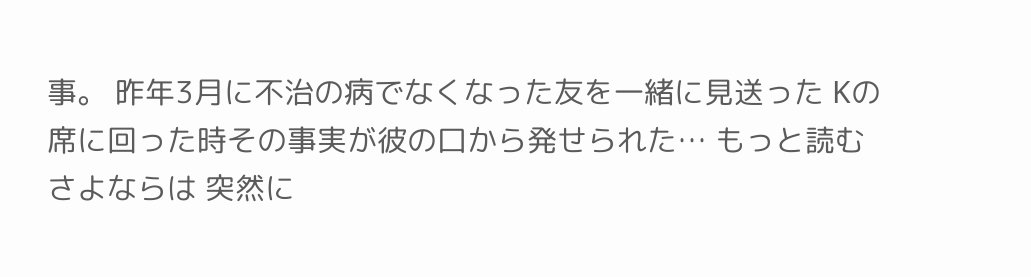事。 昨年3月に不治の病でなくなった友を一緒に見送った Kの席に回った時その事実が彼の口から発せられた… もっと読む さよならは 突然に